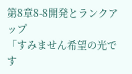第8章8-8開発とランクアップ
「すみません希望の光です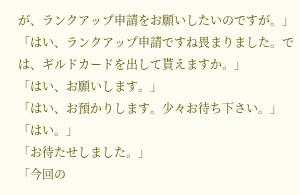が、ランクアップ申請をお願いしたいのですが。」
「はい、ランクアップ申請ですね畏まりました。では、ギルドカードを出して貰えますか。」
「はい、お願いします。」
「はい、お預かりします。少々お待ち下さい。」
「はい。」
「お待たせしました。」
「今回の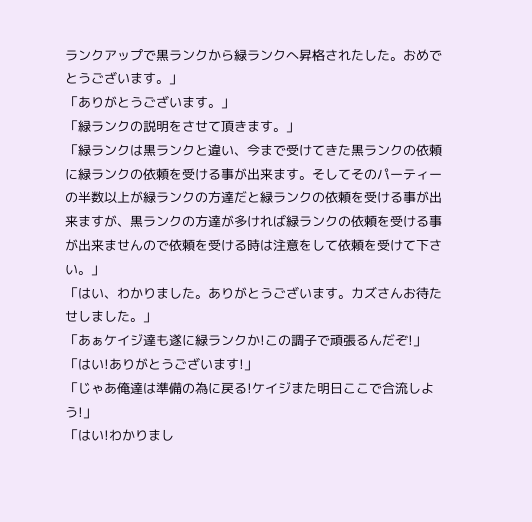ランクアップで黒ランクから緑ランクへ昇格されたした。おめでとうございます。」
「ありがとうございます。」
「緑ランクの説明をさせて頂きます。」
「緑ランクは黒ランクと違い、今まで受けてきた黒ランクの依頼に緑ランクの依頼を受ける事が出来ます。そしてそのパーティーの半数以上が緑ランクの方達だと緑ランクの依頼を受ける事が出来ますが、黒ランクの方達が多ければ緑ランクの依頼を受ける事が出来ませんので依頼を受ける時は注意をして依頼を受けて下さい。」
「はい、わかりました。ありがとうございます。カズさんお待たせしました。」
「あぁケイジ達も遂に緑ランクか!この調子で頑張るんだぞ!」
「はい!ありがとうございます!」
「じゃあ俺達は準備の為に戻る!ケイジまた明日ここで合流しよう!」
「はい!わかりまし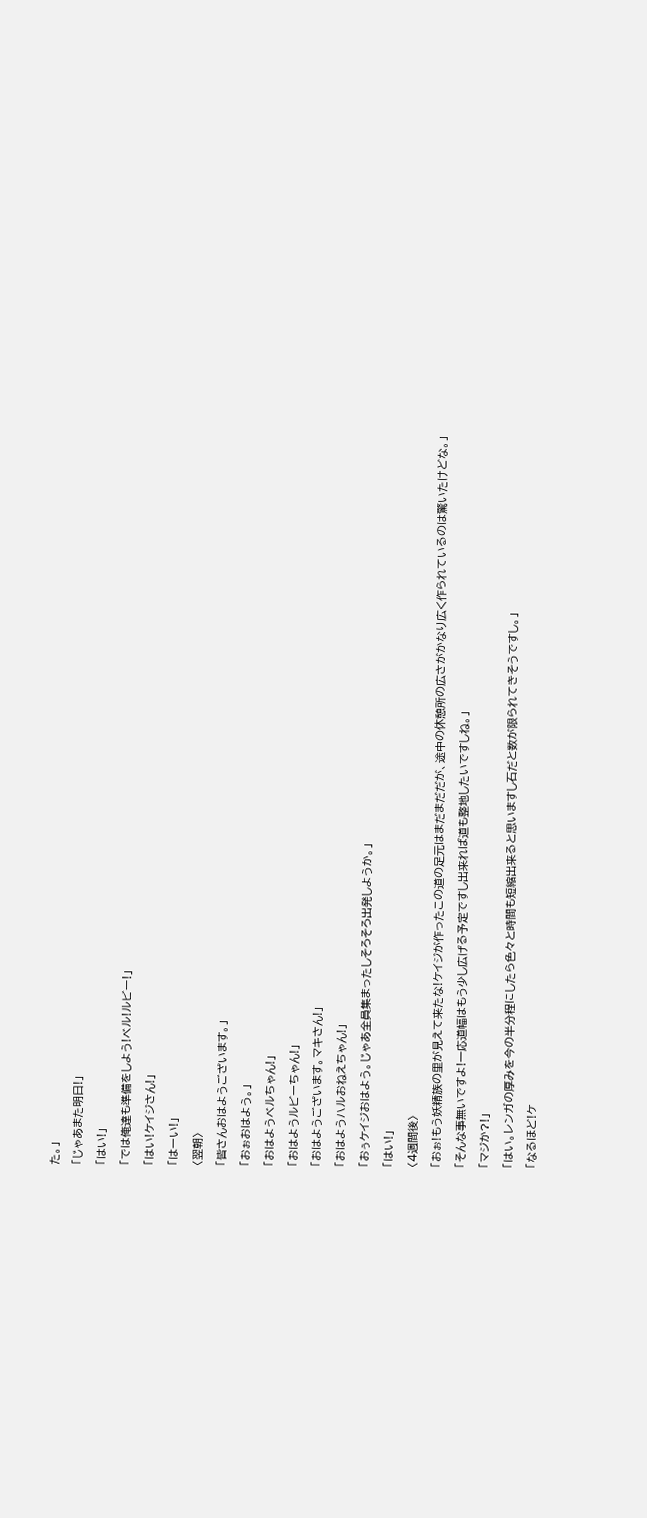た。」
「じゃあまた明日!」
「はい!」
「では俺達も準備をしよう!ベル!ルビー!」
「はい!ケイジさん!」
「はーい!」
〈翌朝〉
「皆さんおはようございます。」
「おぉおはよう。」
「おはようベルちゃん!」
「おはようルビーちゃん!」
「おはようございます。マキさん!」
「おはようハルおねえちゃん!」
「おぅケイジおはよう。じゃあ全員集まったしそろそろ出発しようか。」
「はい!」
〈4週間後〉
「おぉ!もう妖精族の里が見えて来たな!ケイジが作ったこの道の足元はまだまだだが、途中の休憩所の広さがかなり広く作られているのは驚いたけどな。」
「そんな事無いですよ!一応道幅はもう少し広げる予定ですし出来れば道も整地したいですしね。」
「マジか?!」
「はい。レンガの厚みを今の半分程にしたら色々と時間も短縮出来ると思いますし石だと数が限られてきそうですし。」
「なるほど!ケ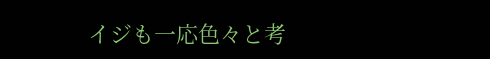イジも一応色々と考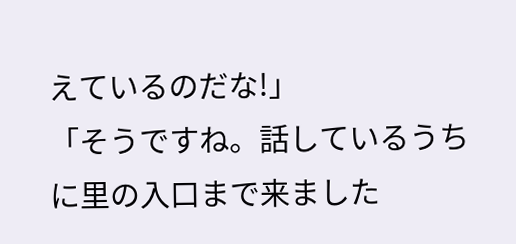えているのだな!」
「そうですね。話しているうちに里の入口まで来ました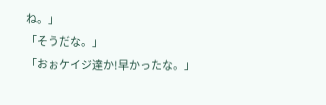ね。」
「そうだな。」
「おぉケイジ達か!早かったな。」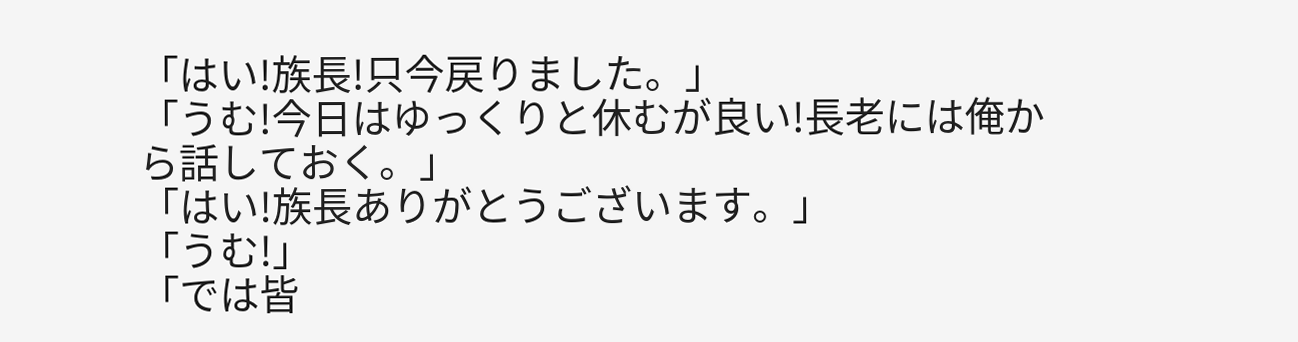「はい!族長!只今戻りました。」
「うむ!今日はゆっくりと休むが良い!長老には俺から話しておく。」
「はい!族長ありがとうございます。」
「うむ!」
「では皆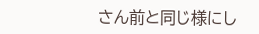さん前と同じ様にし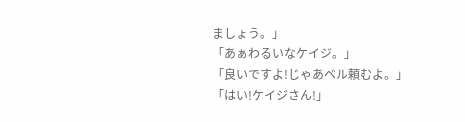ましょう。」
「あぁわるいなケイジ。」
「良いですよ!じゃあベル頼むよ。」
「はい!ケイジさん!」